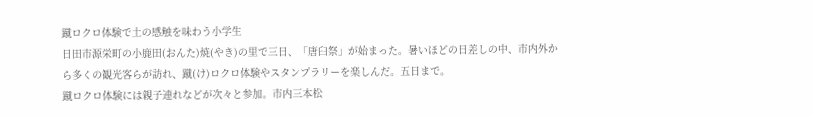蹴ロクロ体験で土の感触を味わう小学生
日田市源栄町の小鹿田(おんた)焼(やき)の里で三日、「唐臼祭」が始まった。暑いほどの日差しの中、市内外から多くの観光客らが訪れ、蹴(け)ロクロ体験やスタンプラリーを楽しんだ。五日まで。
蹴ロクロ体験には親子連れなどが次々と参加。市内三本松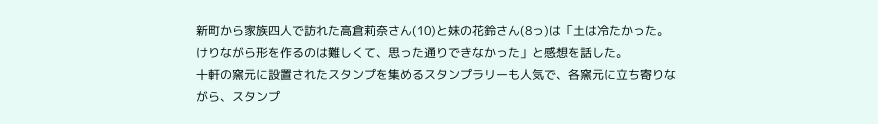新町から家族四人で訪れた高倉莉奈さん(10)と妹の花鈴さん(8っ)は「土は冷たかった。けりながら形を作るのは難しくて、思った通りできなかった」と感想を話した。
十軒の窯元に設置されたスタンプを集めるスタンプラリーも人気で、各窯元に立ち寄りながら、スタンプ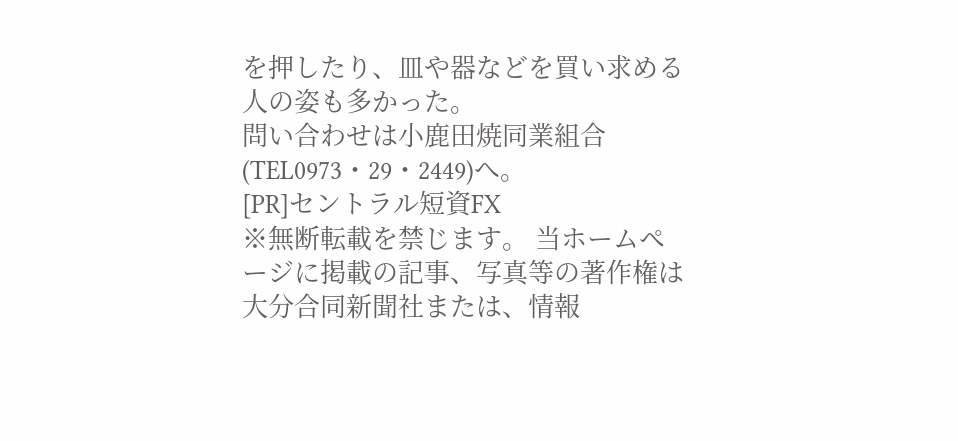を押したり、皿や器などを買い求める人の姿も多かった。
問い合わせは小鹿田焼同業組合(TEL0973・29・2449)へ。
[PR]セントラル短資FX
※無断転載を禁じます。 当ホームページに掲載の記事、写真等の著作権は大分合同新聞社または、情報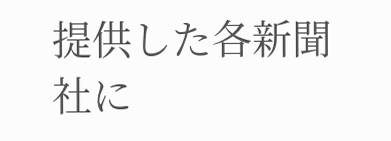提供した各新聞社に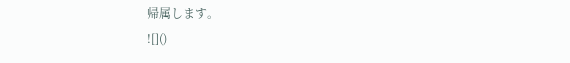帰属します。
![]()